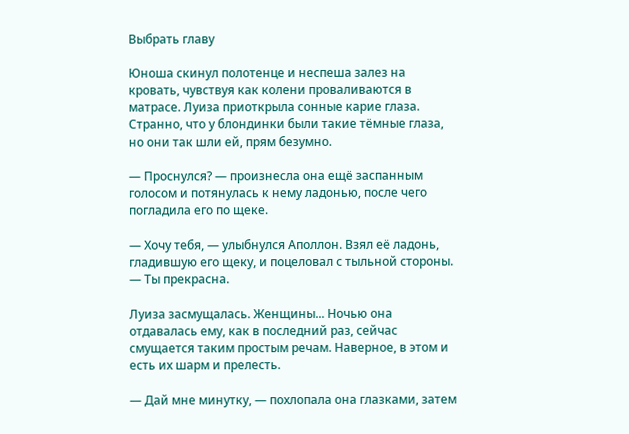Выбрать главу

Юноша скинул полотенце и неспеша залез на кровать, чувствуя как колени проваливаются в матрасе. Луиза приоткрыла сонные карие глаза. Странно, что у блондинки были такие тёмные глаза, но они так шли ей, прям безумно.

— Проснулся? — произнесла она ещё заспанным голосом и потянулась к нему ладонью, после чего погладила его по щеке.

— Хочу тебя, — улыбнулся Аполлон. Взял её ладонь, гладившую его щеку, и поцеловал с тыльной стороны. — Ты прекрасна.

Луиза засмущалась. Женщины... Ночью она отдавалась ему, как в последний раз, сейчас смущается таким простым речам. Наверное, в этом и есть их шарм и прелесть.

— Дай мне минутку, — похлопала она глазками, затем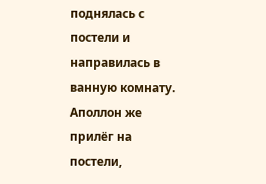поднялась с постели и направилась в ванную комнату. Аполлон же прилёг на постели,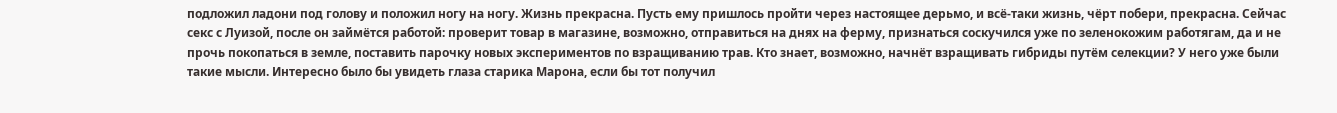подложил ладони под голову и положил ногу на ногу. Жизнь прекрасна. Пусть ему пришлось пройти через настоящее дерьмо, и всё-таки жизнь, чёрт побери, прекрасна. Сейчас секс с Луизой, после он займётся работой: проверит товар в магазине, возможно, отправиться на днях на ферму, признаться соскучился уже по зеленокожим работягам, да и не прочь покопаться в земле, поставить парочку новых экспериментов по взращиванию трав. Кто знает, возможно, начнёт взращивать гибриды путём селекции? У него уже были такие мысли. Интересно было бы увидеть глаза старика Марона, если бы тот получил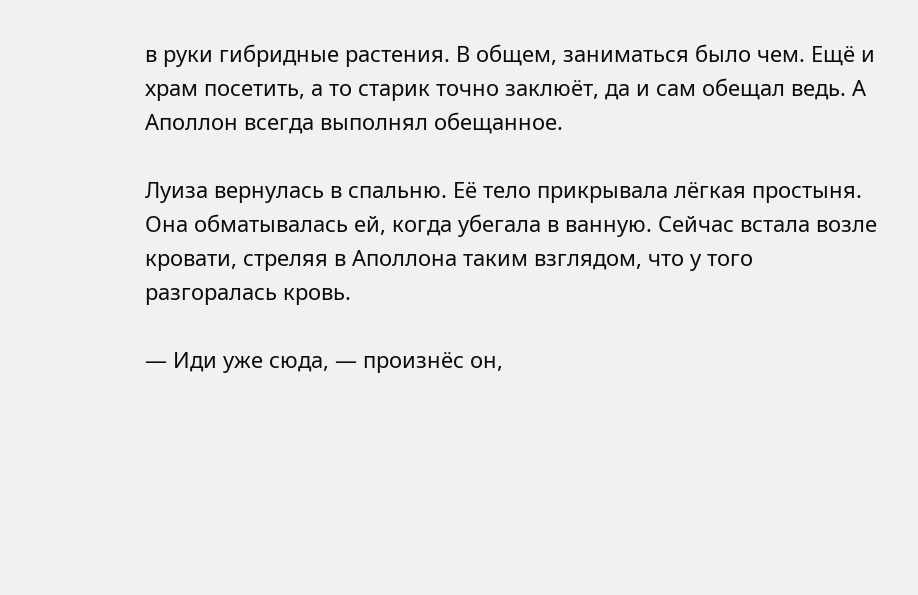в руки гибридные растения. В общем, заниматься было чем. Ещё и храм посетить, а то старик точно заклюёт, да и сам обещал ведь. А Аполлон всегда выполнял обещанное.

Луиза вернулась в спальню. Её тело прикрывала лёгкая простыня. Она обматывалась ей, когда убегала в ванную. Сейчас встала возле кровати, стреляя в Аполлона таким взглядом, что у того разгоралась кровь.

— Иди уже сюда, — произнёс он,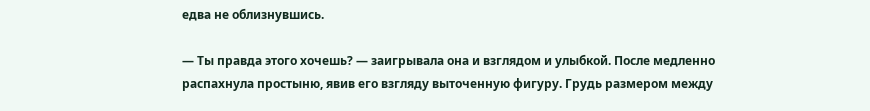едва не облизнувшись.

— Ты правда этого хочешь? — заигрывала она и взглядом и улыбкой. После медленно распахнула простыню, явив его взгляду выточенную фигуру. Грудь размером между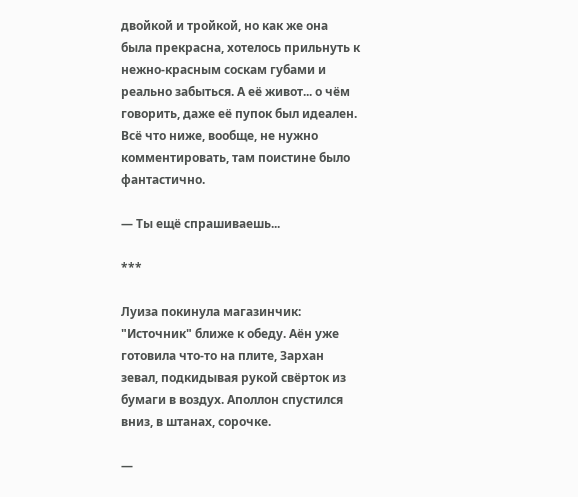двойкой и тройкой, но как же она была прекрасна, хотелось прильнуть к нежно-красным соскам губами и реально забыться. А её живот... о чём говорить, даже её пупок был идеален. Всё что ниже, вообще, не нужно комментировать, там поистине было фантастично.

— Ты ещё спрашиваешь...

***

Луиза покинула магазинчик: "Источник" ближе к обеду. Аён уже готовила что-то на плите, Зархан зевал, подкидывая рукой свёрток из бумаги в воздух. Аполлон спустился вниз, в штанах, сорочке.

—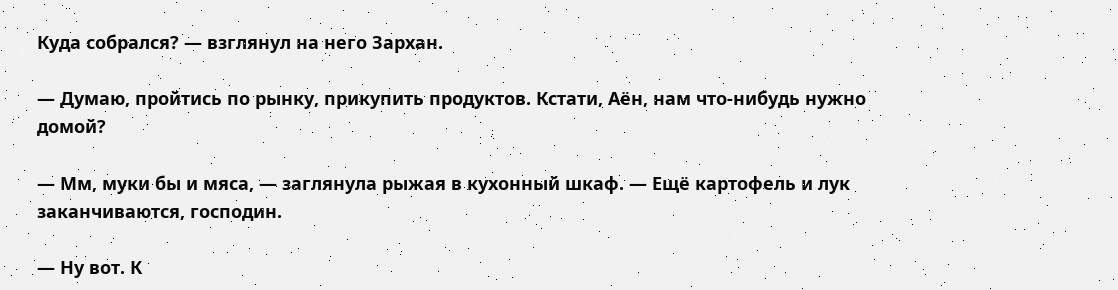Куда собрался? — взглянул на него Зархан.

— Думаю, пройтись по рынку, прикупить продуктов. Кстати, Аён, нам что-нибудь нужно домой?

— Мм, муки бы и мяса, — заглянула рыжая в кухонный шкаф. — Ещё картофель и лук заканчиваются, господин.

— Ну вот. К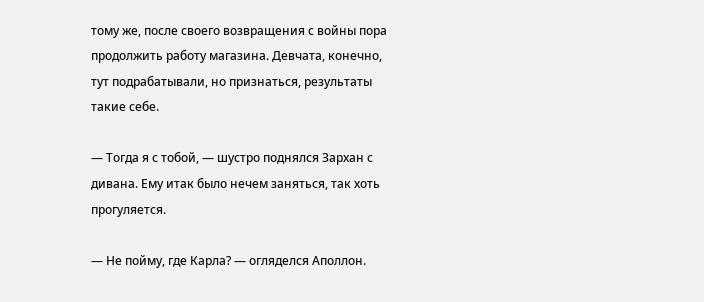тому же, после своего возвращения с войны пора продолжить работу магазина. Девчата, конечно, тут подрабатывали, но признаться, результаты такие себе.

— Тогда я с тобой, — шустро поднялся Зархан с дивана. Ему итак было нечем заняться, так хоть прогуляется.

— Не пойму, где Карла? — огляделся Аполлон.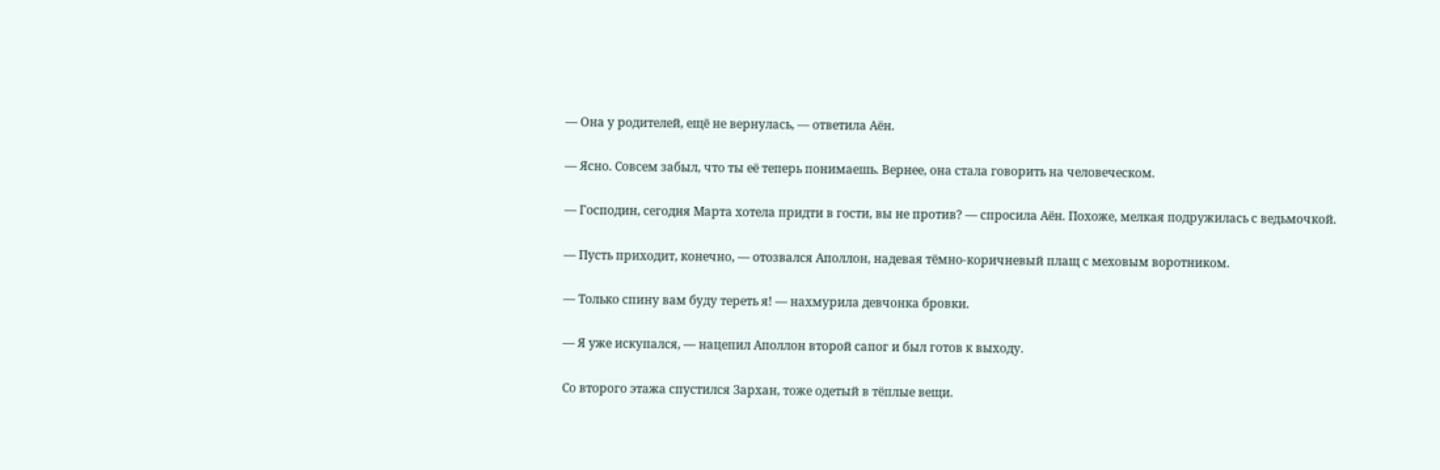— Она у родителей, ещё не вернулась, — ответила Аён.

— Ясно. Совсем забыл, что ты её теперь понимаешь. Вернее, она стала говорить на человеческом.

— Господин, сегодня Марта хотела придти в гости, вы не против? — спросила Аён. Похоже, мелкая подружилась с ведьмочкой.

— Пусть приходит, конечно, — отозвался Аполлон, надевая тёмно-коричневый плащ с меховым воротником.

— Только спину вам буду тереть я! — нахмурила девчонка бровки.

— Я уже искупался, — нацепил Аполлон второй сапог и был готов к выходу.

Со второго этажа спустился Зархан, тоже одетый в тёплые вещи.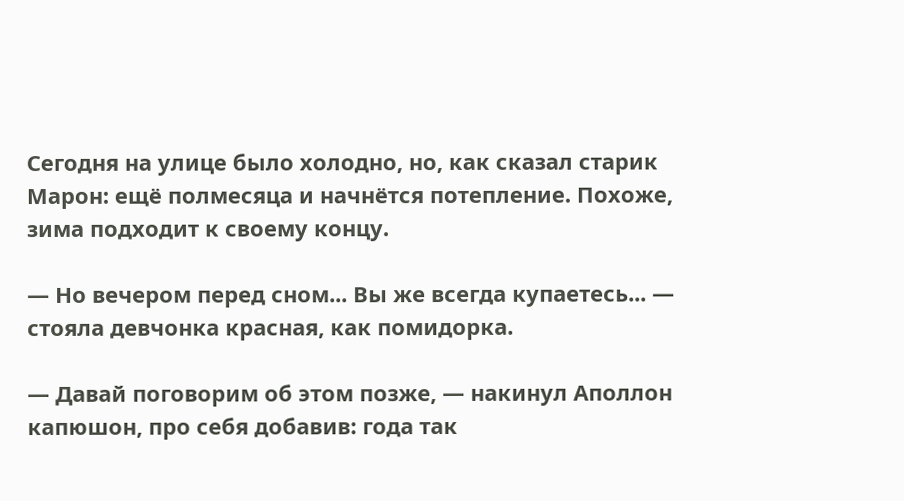Сегодня на улице было холодно, но, как сказал старик Марон: ещё полмесяца и начнётся потепление. Похоже, зима подходит к своему концу.

— Но вечером перед сном... Вы же всегда купаетесь... — стояла девчонка красная, как помидорка.

— Давай поговорим об этом позже, — накинул Аполлон капюшон, про себя добавив: года так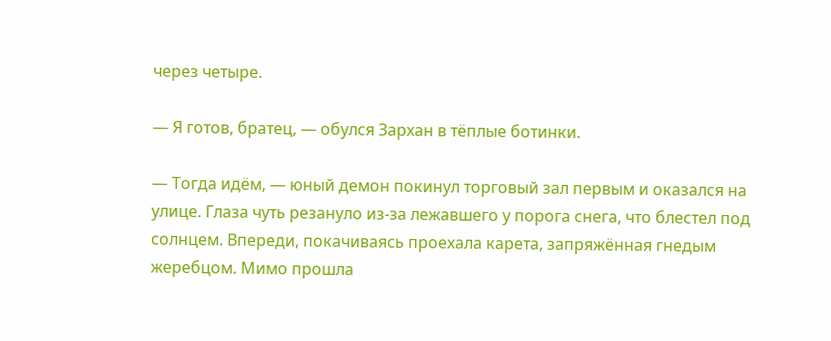через четыре.

— Я готов, братец, — обулся Зархан в тёплые ботинки.

— Тогда идём, — юный демон покинул торговый зал первым и оказался на улице. Глаза чуть резануло из-за лежавшего у порога снега, что блестел под солнцем. Впереди, покачиваясь проехала карета, запряжённая гнедым жеребцом. Мимо прошла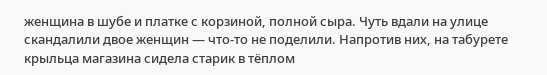женщина в шубе и платке с корзиной, полной сыра. Чуть вдали на улице скандалили двое женщин — что-то не поделили. Напротив них, на табурете крыльца магазина сидела старик в тёплом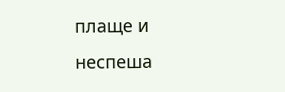плаще и неспеша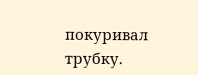покуривал трубку.